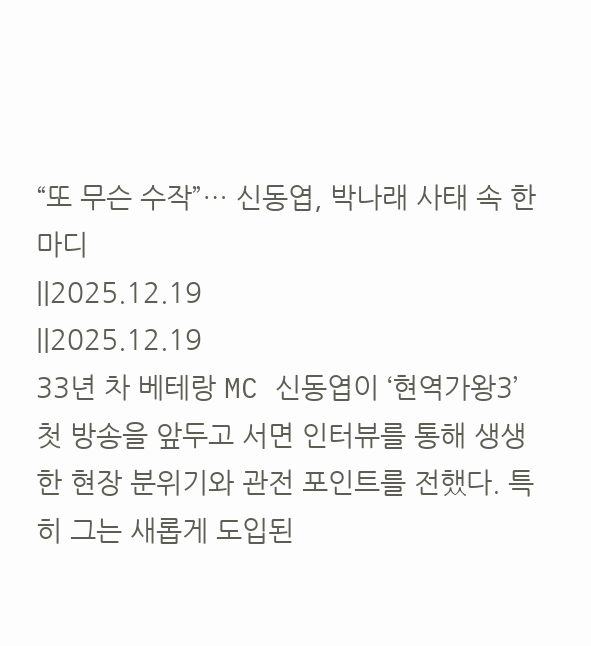“또 무슨 수작”… 신동엽, 박나래 사태 속 한마디
||2025.12.19
||2025.12.19
33년 차 베테랑 MC 신동엽이 ‘현역가왕3’ 첫 방송을 앞두고 서면 인터뷰를 통해 생생한 현장 분위기와 관전 포인트를 전했다. 특히 그는 새롭게 도입된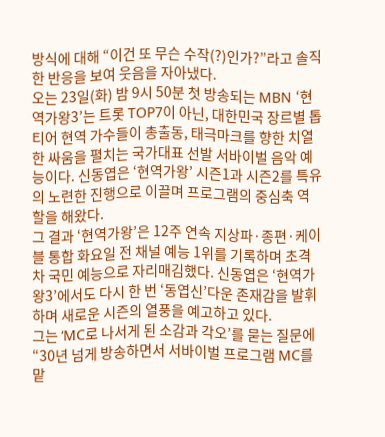방식에 대해 “이건 또 무슨 수작(?)인가?”라고 솔직한 반응을 보여 웃음을 자아냈다.
오는 23일(화) 밤 9시 50분 첫 방송되는 MBN ‘현역가왕3’는 트롯 TOP7이 아닌, 대한민국 장르별 톱티어 현역 가수들이 총출동, 태극마크를 향한 치열한 싸움을 펼치는 국가대표 선발 서바이벌 음악 예능이다. 신동엽은 ‘현역가왕’ 시즌1과 시즌2를 특유의 노련한 진행으로 이끌며 프로그램의 중심축 역할을 해왔다.
그 결과 ‘현역가왕’은 12주 연속 지상파·종편·케이블 통합 화요일 전 채널 예능 1위를 기록하며 초격차 국민 예능으로 자리매김했다. 신동엽은 ‘현역가왕3’에서도 다시 한 번 ‘동엽신’다운 존재감을 발휘하며 새로운 시즌의 열풍을 예고하고 있다.
그는 ‘MC로 나서게 된 소감과 각오’를 묻는 질문에 “30년 넘게 방송하면서 서바이벌 프로그램 MC를 맡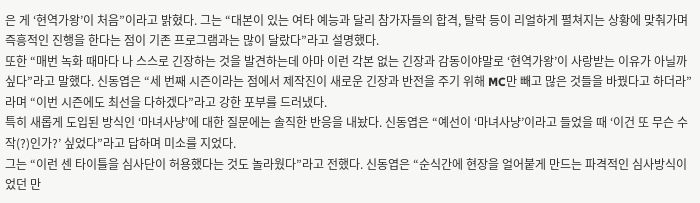은 게 ‘현역가왕’이 처음”이라고 밝혔다. 그는 “대본이 있는 여타 예능과 달리 참가자들의 합격, 탈락 등이 리얼하게 펼쳐지는 상황에 맞춰가며 즉흥적인 진행을 한다는 점이 기존 프로그램과는 많이 달랐다”라고 설명했다.
또한 “매번 녹화 때마다 나 스스로 긴장하는 것을 발견하는데 아마 이런 각본 없는 긴장과 감동이야말로 ‘현역가왕’이 사랑받는 이유가 아닐까 싶다”라고 말했다. 신동엽은 “세 번째 시즌이라는 점에서 제작진이 새로운 긴장과 반전을 주기 위해 MC만 빼고 많은 것들을 바꿨다고 하더라”라며 “이번 시즌에도 최선을 다하겠다”라고 강한 포부를 드러냈다.
특히 새롭게 도입된 방식인 ‘마녀사냥’에 대한 질문에는 솔직한 반응을 내놨다. 신동엽은 “예선이 ‘마녀사냥’이라고 들었을 때 ‘이건 또 무슨 수작(?)인가?’ 싶었다”라고 답하며 미소를 지었다.
그는 “이런 센 타이틀을 심사단이 허용했다는 것도 놀라웠다”라고 전했다. 신동엽은 “순식간에 현장을 얼어붙게 만드는 파격적인 심사방식이었던 만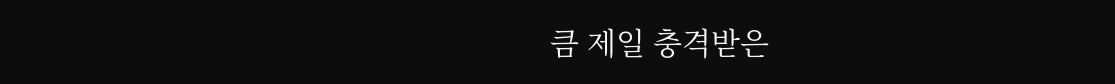큼 제일 충격받은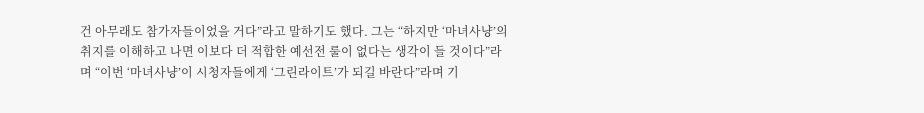건 아무래도 참가자들이었을 거다”라고 말하기도 했다. 그는 “하지만 ‘마녀사냥’의 취지를 이해하고 나면 이보다 더 적합한 예선전 룰이 없다는 생각이 들 것이다”라며 “이번 ‘마녀사냥’이 시청자들에게 ‘그린라이트’가 되길 바란다”라며 기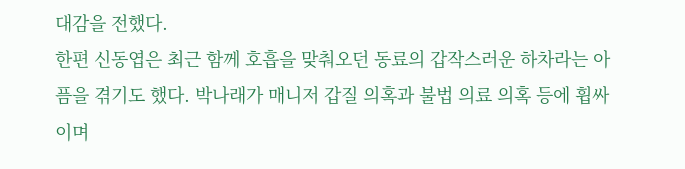대감을 전했다.
한편 신동엽은 최근 함께 호흡을 맞춰오던 동료의 갑작스러운 하차라는 아픔을 겪기도 했다. 박나래가 매니저 갑질 의혹과 불법 의료 의혹 등에 휩싸이며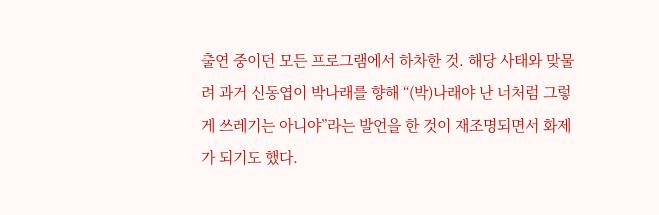출연 중이던 모든 프로그램에서 하차한 것. 해당 사태와 맞물려 과거 신동엽이 박나래를 향해 “(박)나래야 난 너처럼 그렇게 쓰레기는 아니야”라는 발언을 한 것이 재조명되면서 화제가 되기도 했다.